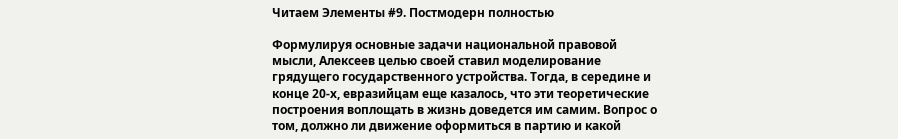Читаем Элементы #9. Постмодерн полностью

Формулируя основные задачи национальной правовой мысли, Алексеев целью своей ставил моделирование грядущего государственного устройства. Тогда, в середине и конце 20-х, евразийцам еще казалось, что эти теоретические построения воплощать в жизнь доведется им самим. Вопрос о том, должно ли движение оформиться в партию и какой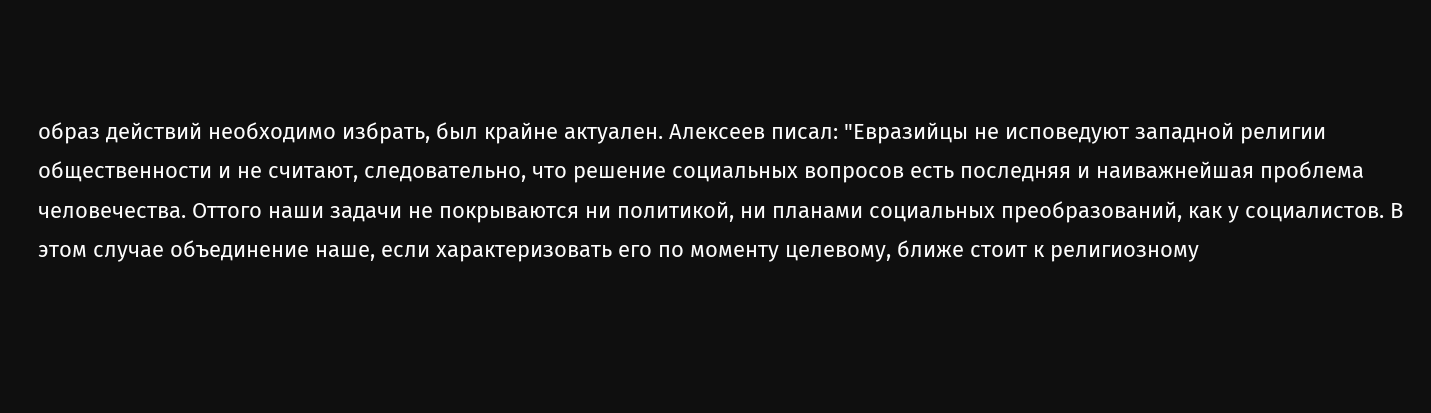образ действий необходимо избрать, был крайне актуален. Алексеев писал: "Евразийцы не исповедуют западной религии общественности и не считают, следовательно, что решение социальных вопросов есть последняя и наиважнейшая проблема человечества. Оттого наши задачи не покрываются ни политикой, ни планами социальных преобразований, как у социалистов. В этом случае объединение наше, если характеризовать его по моменту целевому, ближе стоит к религиозному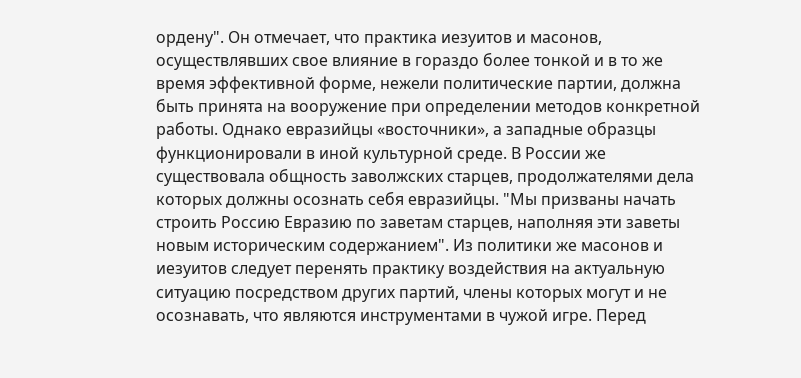ордену". Он отмечает, что практика иезуитов и масонов, осуществлявших свое влияние в гораздо более тонкой и в то же время эффективной форме, нежели политические партии, должна быть принята на вооружение при определении методов конкретной работы. Однако евразийцы «восточники», а западные образцы функционировали в иной культурной среде. В России же существовала общность заволжских старцев, продолжателями дела которых должны осознать себя евразийцы. "Мы призваны начать строить Россию Евразию по заветам старцев, наполняя эти заветы новым историческим содержанием". Из политики же масонов и иезуитов следует перенять практику воздействия на актуальную ситуацию посредством других партий, члены которых могут и не осознавать, что являются инструментами в чужой игре. Перед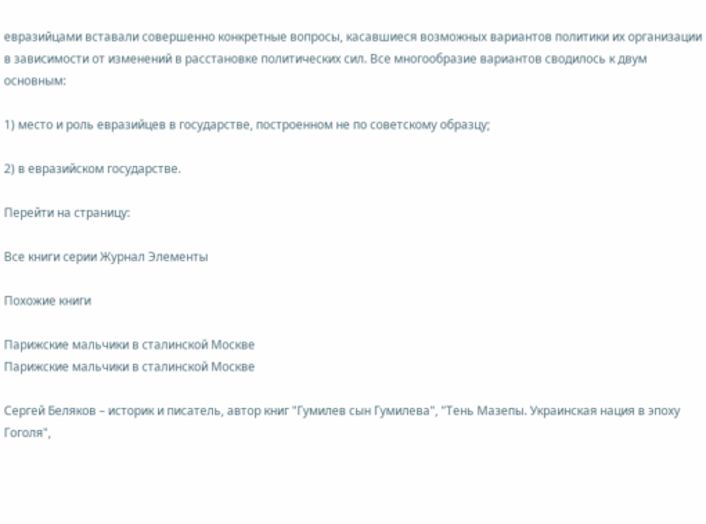евразийцами вставали совершенно конкретные вопросы, касавшиеся возможных вариантов политики их организации в зависимости от изменений в расстановке политических сил. Все многообразие вариантов сводилось к двум основным:

1) место и роль евразийцев в государстве, построенном не по советскому образцу;

2) в евразийском государстве.

Перейти на страницу:

Все книги серии Журнал Элементы

Похожие книги

Парижские мальчики в сталинской Москве
Парижские мальчики в сталинской Москве

Сергей Беляков – историк и писатель, автор книг "Гумилев сын Гумилева", "Тень Мазепы. Украинская нация в эпоху Гоголя",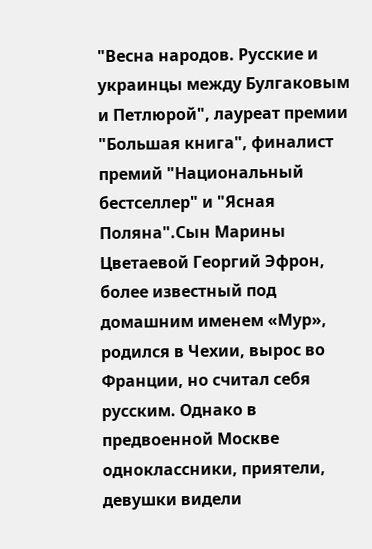"Весна народов. Русские и украинцы между Булгаковым и Петлюрой", лауреат премии "Большая книга", финалист премий "Национальный бестселлер" и "Ясная Поляна".Сын Марины Цветаевой Георгий Эфрон, более известный под домашним именем «Мур», родился в Чехии, вырос во Франции, но считал себя русским. Однако в предвоенной Москве одноклассники, приятели, девушки видели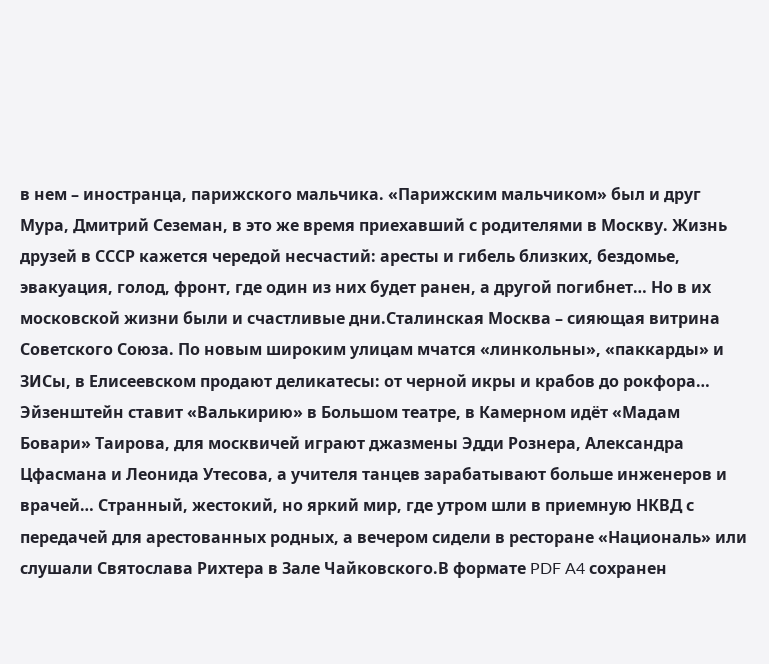в нем – иностранца, парижского мальчика. «Парижским мальчиком» был и друг Мура, Дмитрий Сеземан, в это же время приехавший с родителями в Москву. Жизнь друзей в СССР кажется чередой несчастий: аресты и гибель близких, бездомье, эвакуация, голод, фронт, где один из них будет ранен, а другой погибнет… Но в их московской жизни были и счастливые дни.Сталинская Москва – сияющая витрина Советского Союза. По новым широким улицам мчатся «линкольны», «паккарды» и ЗИСы, в Елисеевском продают деликатесы: от черной икры и крабов до рокфора… Эйзенштейн ставит «Валькирию» в Большом театре, в Камерном идёт «Мадам Бовари» Таирова, для москвичей играют джазмены Эдди Рознера, Александра Цфасмана и Леонида Утесова, а учителя танцев зарабатывают больше инженеров и врачей… Странный, жестокий, но яркий мир, где утром шли в приемную НКВД с передачей для арестованных родных, а вечером сидели в ресторане «Националь» или слушали Святослава Рихтера в Зале Чайковского.В формате PDF A4 сохранен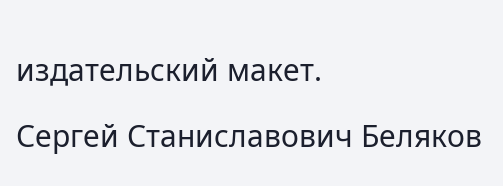издательский макет.

Сергей Станиславович Беляков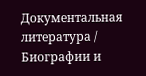Документальная литература / Биографии и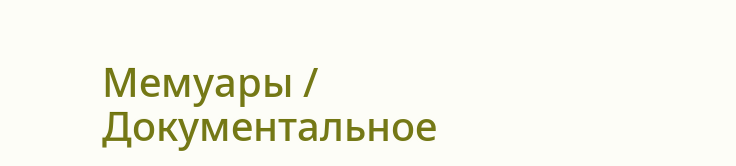Мемуары / Документальное